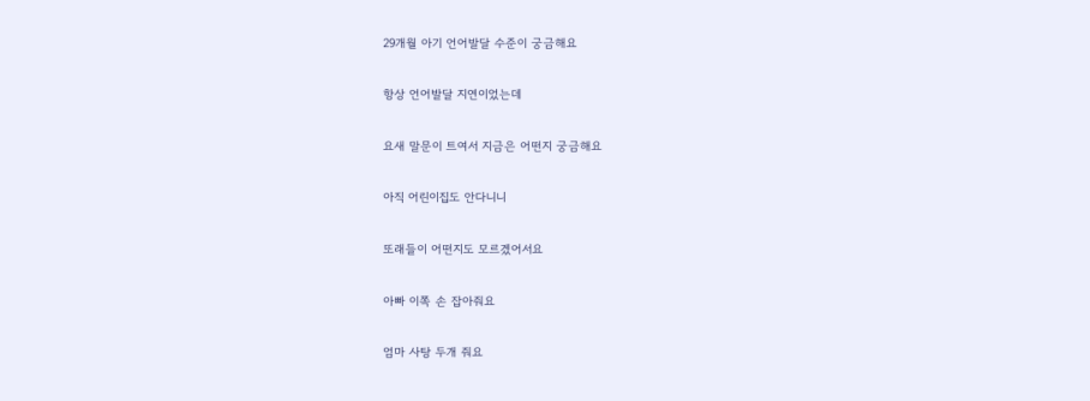29개월 아기 언어발달 수준이 궁금해요

항상 언어발달 지연이었는데

요새 말문이 트여서 지금은 어떤지 궁금해요

아직 어린이집도 안다니니

또래들이 어떤지도 모르겠어서요

아빠 이쪽 손 잡아줘요

엄마 사탕 두개 줘요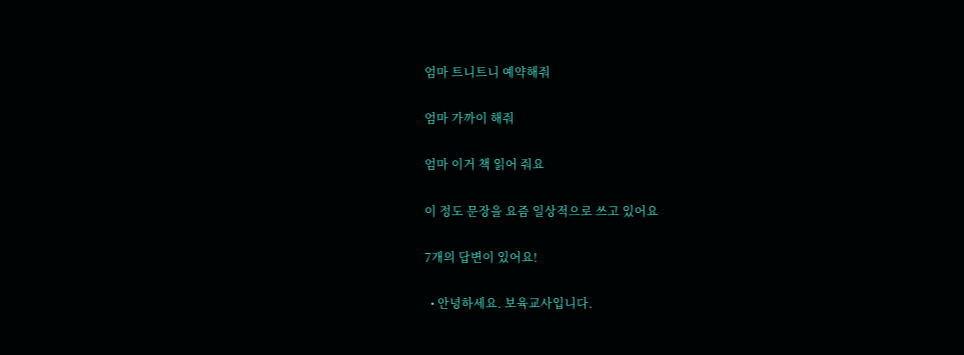엄마 트니트니 예약해줘

엄마 가까이 해줘

엄마 이거 책 읽어 줘요

이 정도 문장을 요즘 일상적으로 쓰고 있어요

7개의 답변이 있어요!

  • 안녕하세요. 보육교사입니다.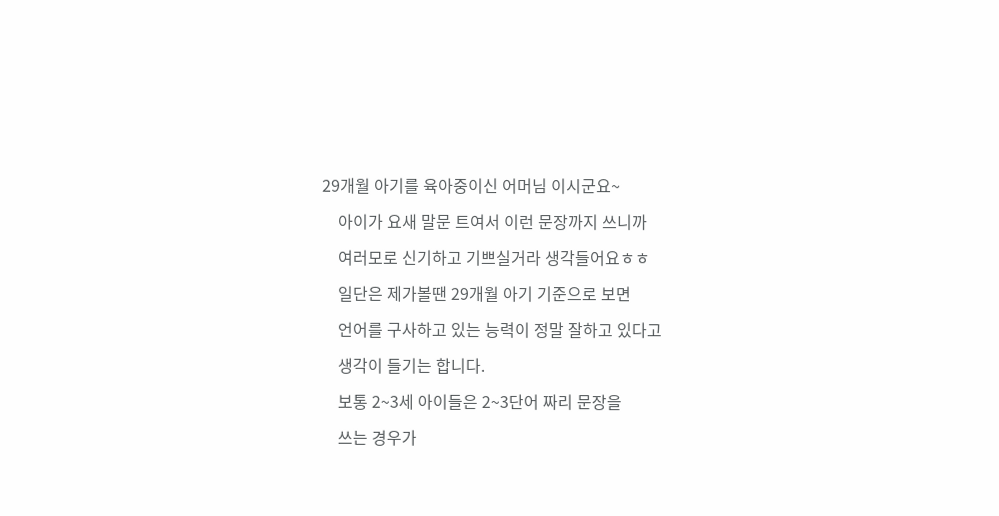29개월 아기를 육아중이신 어머님 이시군요~

    아이가 요새 말문 트여서 이런 문장까지 쓰니까

    여러모로 신기하고 기쁘실거라 생각들어요ㅎㅎ

    일단은 제가볼땐 29개월 아기 기준으로 보면

    언어를 구사하고 있는 능력이 정말 잘하고 있다고

    생각이 들기는 합니다.

    보통 2~3세 아이들은 2~3단어 짜리 문장을

    쓰는 경우가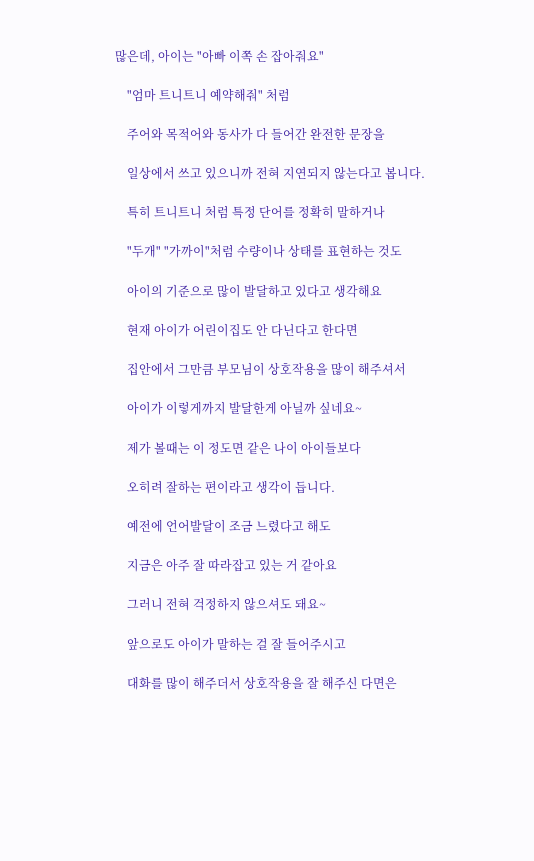많은데, 아이는 "아빠 이쪽 손 잡아줘요"

    "엄마 트니트니 예약해줘" 처럼

    주어와 목적어와 동사가 다 들어간 완전한 문장을

    일상에서 쓰고 있으니까 전혀 지연되지 않는다고 봅니다.

    특히 트니트니 처럼 특정 단어를 정확히 말하거나

    "두개" "가까이"처럼 수량이나 상태를 표현하는 것도

    아이의 기준으로 많이 발달하고 있다고 생각해요

    현재 아이가 어린이집도 안 다닌다고 한다면

    집안에서 그만큼 부모님이 상호작용을 많이 해주셔서

    아이가 이렇게까지 발달한게 아닐까 싶네요~

    제가 볼때는 이 정도면 같은 나이 아이들보다

    오히려 잘하는 편이라고 생각이 듭니다.

    예전에 언어발달이 조금 느렸다고 해도

    지금은 아주 잘 따라잡고 있는 거 같아요

    그러니 전혀 걱정하지 않으셔도 돼요~

    앞으로도 아이가 말하는 걸 잘 들어주시고

    대화를 많이 해주더서 상호작용을 잘 해주신 다면은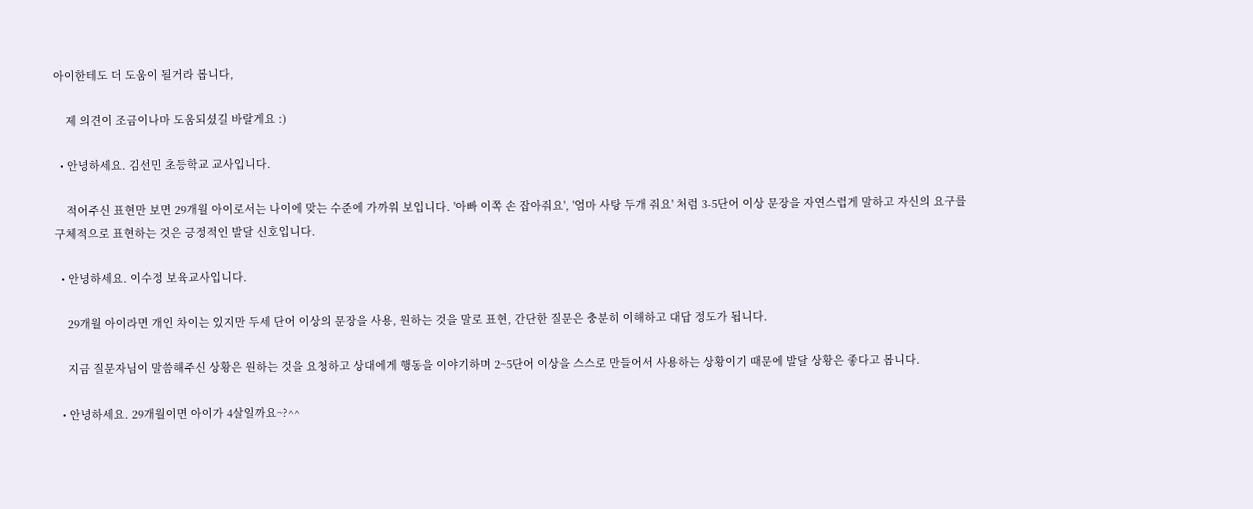아이한테도 더 도움이 될거라 봅니다,

    제 의견이 조금이나마 도움되셨길 바랄게요 :)

  • 안녕하세요. 김선민 초등학교 교사입니다.

    적어주신 표현만 보면 29개월 아이로서는 나이에 맞는 수준에 가까워 보입니다. '아빠 이쪽 손 잡아줘요', '엄마 사탕 두개 줘요' 처럼 3-5단어 이상 문장을 자연스럽게 말하고 자신의 요구를 구체적으로 표현하는 것은 긍정적인 발달 신호입니다.

  • 안녕하세요. 이수정 보육교사입니다.

    29개월 아이라면 개인 차이는 있지만 두세 단어 이상의 문장을 사용, 원하는 것을 말로 표현, 간단한 질문은 충분히 이해하고 대답 정도가 됩니다.

    지금 질문자님이 말씀해주신 상황은 원하는 것을 요청하고 상대에게 행동을 이야기하며 2~5단어 이상을 스스로 만들어서 사용하는 상황이기 때문에 발달 상황은 좋다고 봅니다.

  • 안녕하세요. 29개월이면 아이가 4살일까요~?^^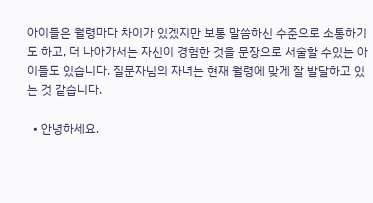아이들은 월령마다 차이가 있겠지만 보통 말씀하신 수준으로 소통하기도 하고, 더 나아가서는 자신이 경험한 것을 문장으로 서술할 수있는 아이들도 있습니다. 질문자님의 자녀는 현재 월령에 맞게 잘 발달하고 있는 것 같습니다.

  • 안녕하세요.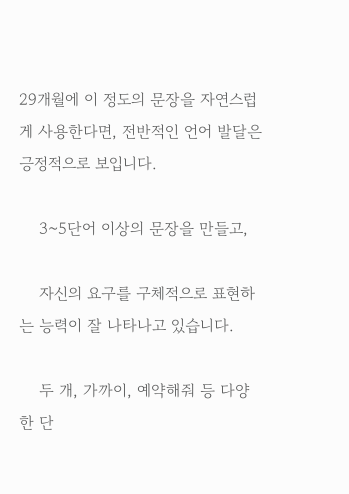29개월에 이 정도의 문장을 자연스럽게 사용한다면, 전반적인 언어 발달은 긍정적으로 보입니다.

    3~5단어 이상의 문장을 만들고,

    자신의 요구를 구체적으로 표현하는 능력이 잘 나타나고 있습니다.

    두 개, 가까이, 예약해줘 등 다양한 단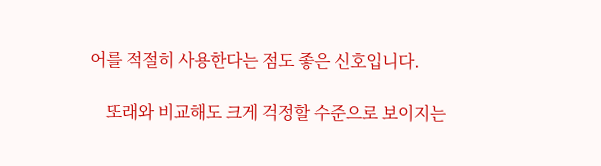어를 적절히 사용한다는 점도 좋은 신호입니다.

    또래와 비교해도 크게 걱정할 수준으로 보이지는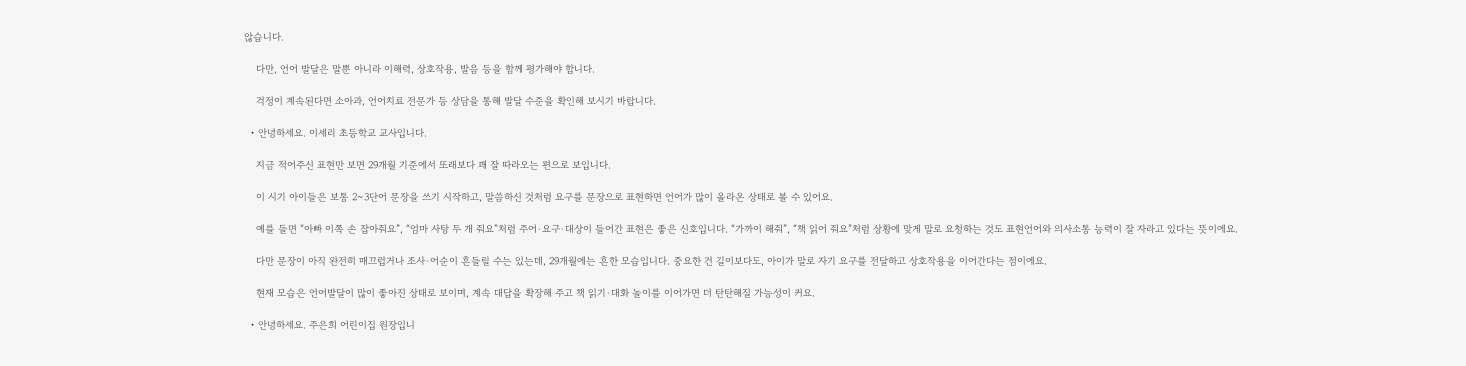않습니다.

    다만, 언어 발달은 말뿐 아니라 이해력, 상호작용, 발음 등을 함께 평가해야 합니다.

    걱정이 계속된다면 소아과, 언어치료 전문가 등 상담을 통해 발달 수준을 확인해 보시기 바랍니다.

  • 안녕하세요. 이세리 초등학교 교사입니다.

    지금 적어주신 표현만 보면 29개월 기준에서 또래보다 꽤 잘 따라오는 편으로 보입니다.

    이 시기 아이들은 보통 2~3단어 문장을 쓰기 시작하고, 말씀하신 것처럼 요구를 문장으로 표현하면 언어가 많이 올라온 상태로 볼 수 있어요.

    예를 들면 “아빠 이쪽 손 잡아줘요”, “엄마 사탕 두 개 줘요”처럼 주어·요구·대상이 들어간 표현은 좋은 신호입니다. “가까이 해줘”, “책 읽어 줘요”처럼 상황에 맞게 말로 요청하는 것도 표현언어와 의사소통 능력이 잘 자라고 있다는 뜻이에요.

    다만 문장이 아직 완전히 매끄럽거나 조사·어순이 흔들릴 수는 있는데, 29개월에는 흔한 모습입니다. 중요한 건 길이보다도, 아이가 말로 자기 요구를 전달하고 상호작용을 이어간다는 점이에요.

    현재 모습은 언어발달이 많이 좋아진 상태로 보이며, 계속 대답을 확장해 주고 책 읽기·대화 놀이를 이어가면 더 탄탄해질 가능성이 커요.

  • 안녕하세요. 주은희 어린이집 원장입니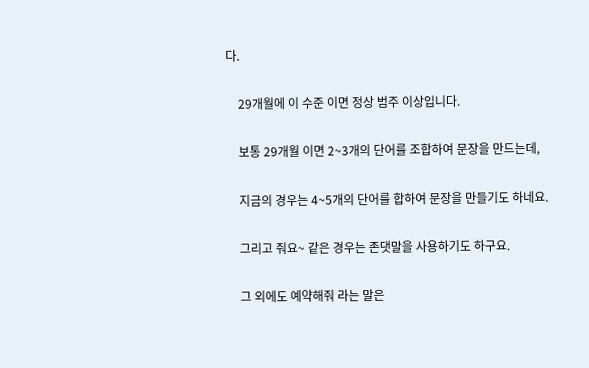다.

    29개월에 이 수준 이면 정상 범주 이상입니다.

    보통 29개월 이면 2~3개의 단어를 조합하여 문장을 만드는데,

    지금의 경우는 4~5개의 단어를 합하여 문장을 만들기도 하네요.

    그리고 줘요~ 같은 경우는 존댓말을 사용하기도 하구요.

    그 외에도 예약해줘 라는 말은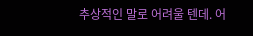추상적인 말로 어려울 텐데. 어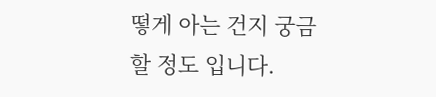떻게 아는 건지 궁금할 정도 입니다.